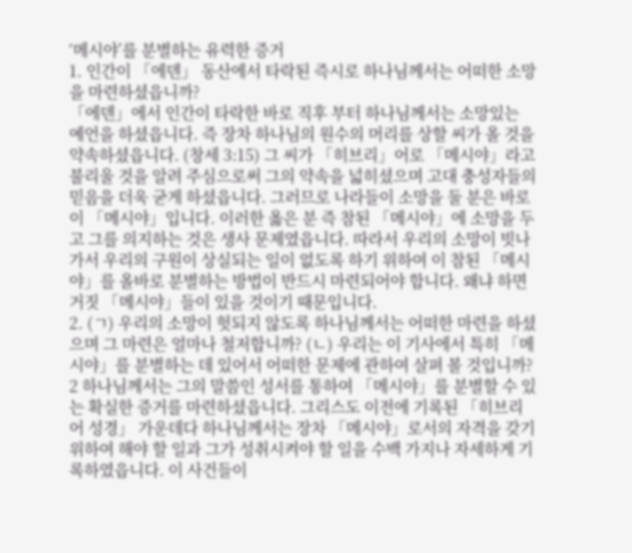‘메시야’를 분별하는 유력한 증거
1. 인간이 「에덴」 동산에서 타락된 즉시로 하나님께서는 어떠한 소망을 마련하셨읍니까?
「에덴」에서 인간이 타락한 바로 직후 부터 하나님께서는 소망있는 예언을 하셨읍니다. 즉 장차 하나님의 원수의 머리를 상할 씨가 올 것을 약속하셨읍니다. (창세 3:15) 그 씨가 「히브리」어로 「메시야」라고 불리울 것을 알려 주심으로써 그의 약속을 넓히셨으며 고대 충성자들의 믿음을 더욱 굳게 하셨읍니다. 그러므로 나라들이 소망을 둘 분은 바로 이 「메시야」입니다. 이러한 옳은 분 즉 참된 「메시야」에 소망을 두고 그를 의지하는 것은 생사 문제였읍니다. 따라서 우리의 소망이 빗나가서 우리의 구원이 상실되는 일이 없도록 하기 위하여 이 참된 「메시야」를 올바로 분별하는 방법이 반드시 마련되어야 합니다. 왜냐 하면 거짓 「메시야」들이 있을 것이기 때문입니다.
2. (ㄱ) 우리의 소망이 헛되지 않도록 하나님께서는 어떠한 마련을 하셨으며 그 마련은 얼마나 철저합니까? (ㄴ) 우리는 이 기사에서 특히 「메시야」를 분별하는 데 있어서 어떠한 문제에 관하여 살펴 볼 것입니까?
2 하나님께서는 그의 말씀인 성서를 통하여 「메시야」를 분별할 수 있는 확실한 증거를 마련하셨읍니다. 그리스도 이전에 기록된 「히브리어 성경」 가운데다 하나님께서는 장차 「메시야」로서의 자격을 갖기 위하여 해야 할 일과 그가 성취시켜야 할 일을 수백 가지나 자세하게 기록하였읍니다. 이 사건들이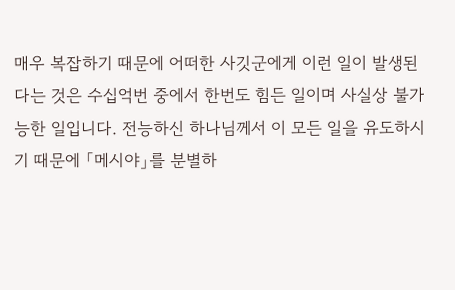매우 복잡하기 때문에 어떠한 사깃군에게 이런 일이 발생된다는 것은 수십억번 중에서 한번도 힘든 일이며 사실상 불가능한 일입니다. 전능하신 하나님께서 이 모든 일을 유도하시기 때문에 「메시야」를 분별하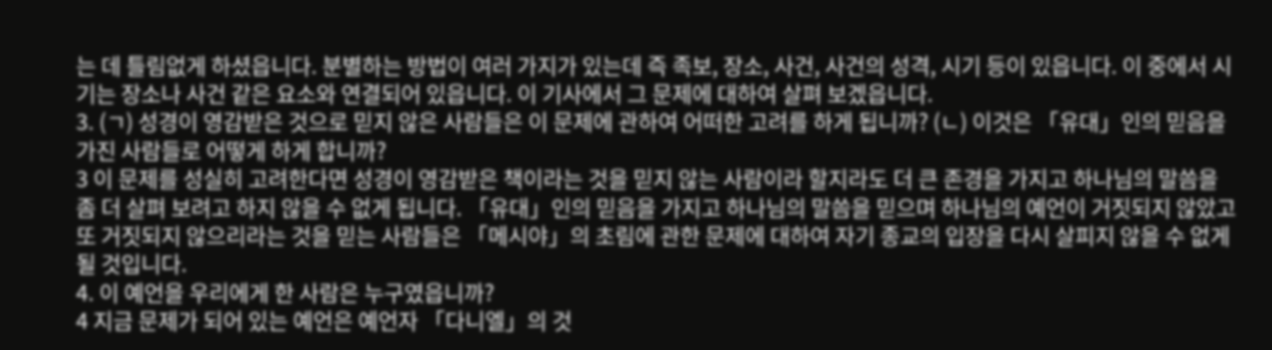는 데 틀림없게 하셨읍니다. 분별하는 방법이 여러 가지가 있는데 즉 족보, 장소, 사건, 사건의 성격, 시기 등이 있읍니다. 이 중에서 시기는 장소나 사건 같은 요소와 연결되어 있읍니다. 이 기사에서 그 문제에 대하여 살펴 보겠읍니다.
3. (ㄱ) 성경이 영감받은 것으로 믿지 않은 사람들은 이 문제에 관하여 어떠한 고려를 하게 됩니까? (ㄴ) 이것은 「유대」인의 믿음을 가진 사람들로 어떻게 하게 합니까?
3 이 문제를 성실히 고려한다면 성경이 영감받은 책이라는 것을 믿지 않는 사람이라 할지라도 더 큰 존경을 가지고 하나님의 말씀을 좀 더 살펴 보려고 하지 않을 수 없게 됩니다. 「유대」인의 믿음을 가지고 하나님의 말씀을 믿으며 하나님의 예언이 거짓되지 않았고 또 거짓되지 않으리라는 것을 믿는 사람들은 「메시야」의 초림에 관한 문제에 대하여 자기 종교의 입장을 다시 살피지 않을 수 없게 될 것입니다.
4. 이 예언을 우리에게 한 사람은 누구였읍니까?
4 지금 문제가 되어 있는 예언은 예언자 「다니엘」의 것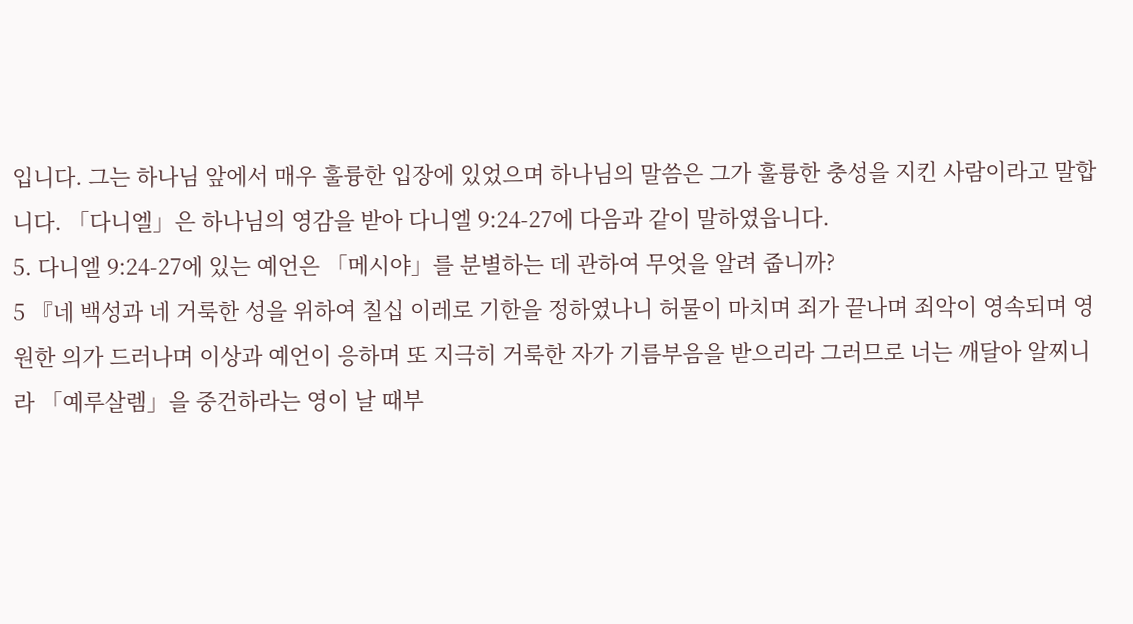입니다. 그는 하나님 앞에서 매우 훌륭한 입장에 있었으며 하나님의 말씀은 그가 훌륭한 충성을 지킨 사람이라고 말합니다. 「다니엘」은 하나님의 영감을 받아 다니엘 9:24-27에 다음과 같이 말하였읍니다.
5. 다니엘 9:24-27에 있는 예언은 「메시야」를 분별하는 데 관하여 무엇을 알려 줍니까?
5 『네 백성과 네 거룩한 성을 위하여 칠십 이레로 기한을 정하였나니 허물이 마치며 죄가 끝나며 죄악이 영속되며 영원한 의가 드러나며 이상과 예언이 응하며 또 지극히 거룩한 자가 기름부음을 받으리라 그러므로 너는 깨달아 알찌니라 「예루살렘」을 중건하라는 영이 날 때부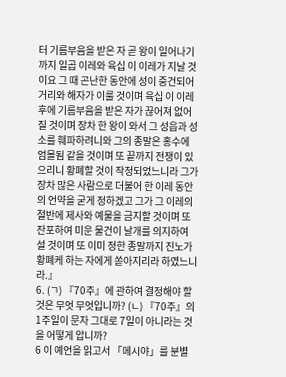터 기름부음을 받은 자 곧 왕이 일어나기 까지 일곱 이레와 육십 이 이레가 지날 것이요 그 때 곤난한 동안에 성이 중건되어 거리와 해자가 이룰 것이며 육십 이 이레 후에 기름부음을 받은 자가 끊어져 없어질 것이며 장차 한 왕이 와서 그 성읍과 성소를 훼파하려니와 그의 종말은 홍수에 엄몰됨 같을 것이며 또 끝까지 전쟁이 있으리니 황폐할 것이 작정되었느니라 그가 장차 많은 사람으로 더불어 한 이레 동안의 언약을 굳게 정하겠고 그가 그 이레의 절반에 제사와 예물을 금지할 것이며 또 잔포하여 미운 물건이 날개를 의지하여 설 것이며 또 이미 정한 종말까지 진노가 황폐케 하는 자에게 쏟아지리라 하였느니라.』
6. (ㄱ) 『70주』에 관하여 결정해야 할 것은 무엇 무엇입니까? (ㄴ) 『70주』의 1주일이 문자 그대로 7일이 아니라는 것을 어떻게 압니까?
6 이 예언을 읽고서 「메시야」를 분별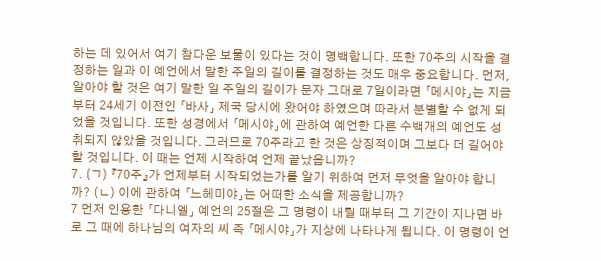하는 데 있어서 여기 참다운 보물이 있다는 것이 명백합니다. 또한 70주의 시작을 결정하는 일과 이 예언에서 말한 주일의 길이를 결정하는 것도 매우 중요합니다. 먼저, 알아야 할 것은 여기 말한 일 주일의 길이가 문자 그대로 7일이라면 「메시야」는 지금부터 24세기 이전인 「바사」 제국 당시에 왔어야 하였으며 따라서 분별할 수 없게 되었을 것입니다. 또한 성경에서 「메시야」에 관하여 예언한 다른 수백개의 예언도 성취되지 않았을 것입니다. 그러므로 70주라고 한 것은 상징적이며 그보다 더 길어야 할 것입니다. 이 때는 언제 시작하여 언제 끝났읍니까?
7. (ㄱ) 『70주』가 언제부터 시작되었는가를 알기 위하여 먼저 무엇을 알아야 합니까? (ㄴ) 이에 관하여 「느헤미야」는 어떠한 소식을 제공합니까?
7 먼저 인용한 「다니엘」 예언의 25절은 그 명령이 내릴 때부터 그 기간이 지나면 바로 그 때에 하나님의 여자의 씨 즉 「메시야」가 지상에 나타나게 됩니다. 이 명령이 언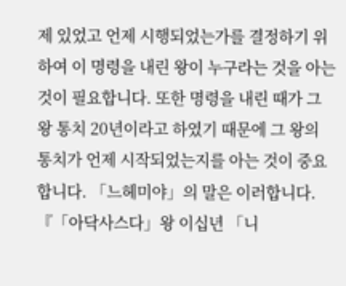제 있었고 언제 시행되었는가를 결정하기 위하여 이 명령을 내린 왕이 누구라는 것을 아는 것이 필요합니다. 또한 명령을 내린 때가 그 왕 통치 20년이라고 하였기 때문에 그 왕의 통치가 언제 시작되었는지를 아는 것이 중요합니다. 「느헤미야」의 말은 이러합니다. 『「아닥사스다」왕 이십년 「니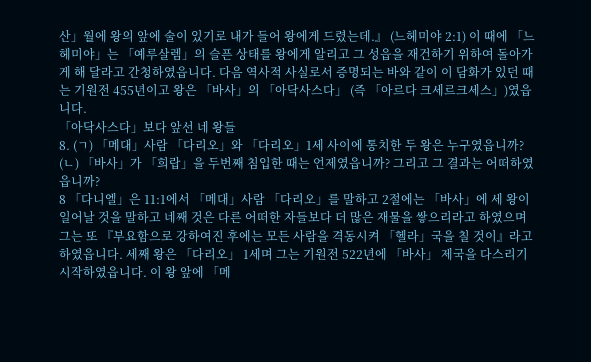산」월에 왕의 앞에 술이 있기로 내가 들어 왕에게 드렸는데.』 (느헤미야 2:1) 이 때에 「느헤미야」는 「예루살렘」의 슬픈 상태를 왕에게 알리고 그 성읍을 재건하기 위하여 돌아가게 해 달라고 간청하였읍니다. 다음 역사적 사실로서 증명되는 바와 같이 이 담화가 있던 때는 기원전 455년이고 왕은 「바사」의 「아닥사스다」 (즉 「아르다 크세르크세스」)였읍니다.
「아닥사스다」보다 앞선 네 왕들
8. (ㄱ) 「메대」사람 「다리오」와 「다리오」1세 사이에 통치한 두 왕은 누구였읍니까? (ㄴ) 「바사」가 「희랍」을 두번째 침입한 때는 언제였읍니까? 그리고 그 결과는 어떠하였읍니까?
8 「다니엘」은 11:1에서 「메대」사람 「다리오」를 말하고 2절에는 「바사」에 세 왕이 일어날 것을 말하고 네째 것은 다른 어떠한 자들보다 더 많은 재물을 쌓으리라고 하였으며 그는 또 『부요함으로 강하여진 후에는 모든 사람을 격동시켜 「헬라」국을 칠 것이』라고 하였읍니다. 세째 왕은 「다리오」 1세며 그는 기원전 522년에 「바사」 제국을 다스리기 시작하였읍니다. 이 왕 앞에 「메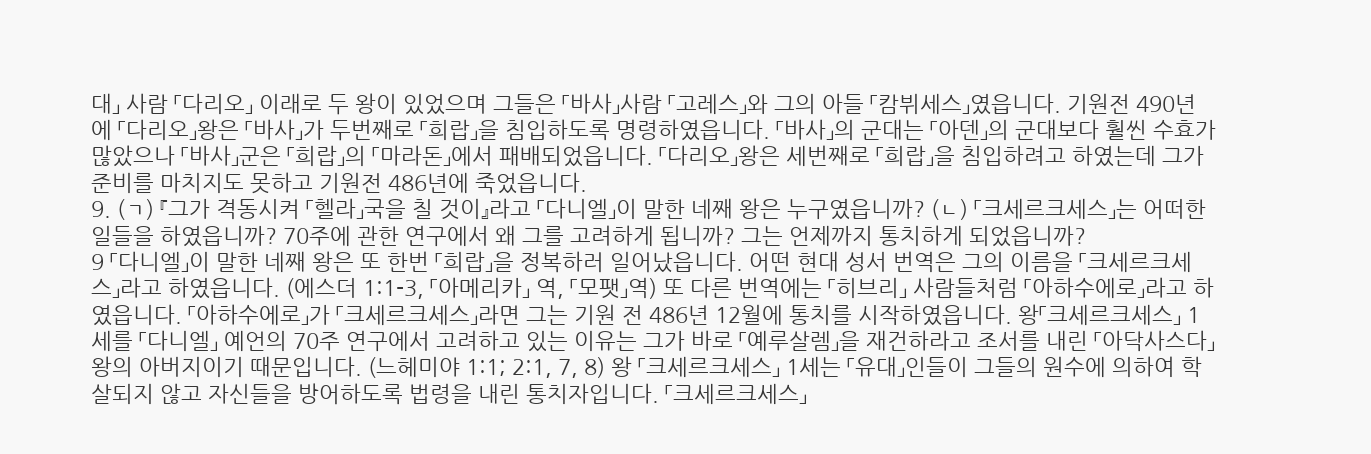대」 사람 「다리오」 이래로 두 왕이 있었으며 그들은 「바사」사람 「고레스」와 그의 아들 「캄뷔세스」였읍니다. 기원전 490년에 「다리오」왕은 「바사」가 두번째로 「희랍」을 침입하도록 명령하였읍니다. 「바사」의 군대는 「아덴」의 군대보다 훨씬 수효가 많았으나 「바사」군은 「희랍」의 「마라돈」에서 패배되었읍니다. 「다리오」왕은 세번째로 「희랍」을 침입하려고 하였는데 그가 준비를 마치지도 못하고 기원전 486년에 죽었읍니다.
9. (ㄱ) 『그가 격동시켜 「헬라」국을 칠 것이』라고 「다니엘」이 말한 네째 왕은 누구였읍니까? (ㄴ) 「크세르크세스」는 어떠한 일들을 하였읍니까? 70주에 관한 연구에서 왜 그를 고려하게 됩니까? 그는 언제까지 통치하게 되었읍니까?
9 「다니엘」이 말한 네째 왕은 또 한번 「희랍」을 정복하러 일어났읍니다. 어떤 현대 성서 번역은 그의 이름을 「크세르크세스」라고 하였읍니다. (에스더 1:1-3, 「아메리카」 역, 「모팻」역) 또 다른 번역에는 「히브리」 사람들처럼 「아하수에로」라고 하였읍니다. 「아하수에로」가 「크세르크세스」라면 그는 기원 전 486년 12월에 통치를 시작하였읍니다. 왕「크세르크세스」 1세를 「다니엘」 예언의 70주 연구에서 고려하고 있는 이유는 그가 바로 「예루살렘」을 재건하라고 조서를 내린 「아닥사스다」왕의 아버지이기 때문입니다. (느헤미야 1:1; 2:1, 7, 8) 왕 「크세르크세스」 1세는 「유대」인들이 그들의 원수에 의하여 학살되지 않고 자신들을 방어하도록 법령을 내린 통치자입니다. 「크세르크세스」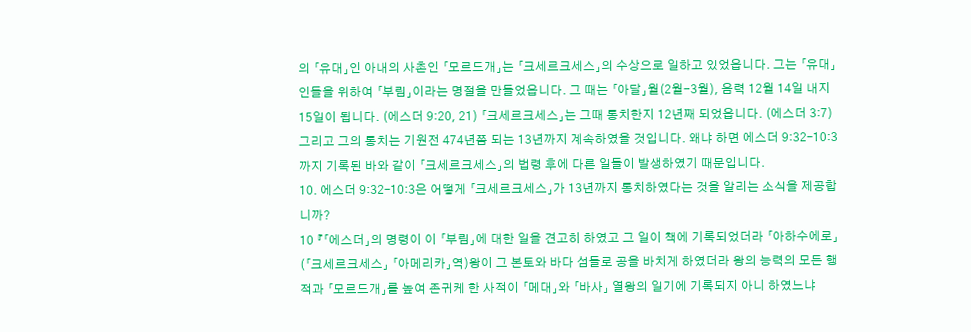의 「유대」인 아내의 사촌인 「모르드개」는 「크세르크세스」의 수상으로 일하고 있었읍니다. 그는 「유대」인들을 위하여 「부림」이라는 명절을 만들었읍니다. 그 때는 「아달」월(2월-3월), 음력 12월 14일 내지 15일이 됩니다. (에스더 9:20, 21) 「크세르크세스」는 그때 통치한지 12년째 되었읍니다. (에스더 3:7) 그리고 그의 통치는 기원전 474년쯤 되는 13년까지 계속하였을 것입니다. 왜냐 하면 에스더 9:32–10:3까지 기록된 바와 같이 「크세르크세스」의 법령 후에 다른 일들이 발생하였기 때문입니다.
10. 에스더 9:32–10:3은 어떻게 「크세르크세스」가 13년까지 통치하였다는 것을 알리는 소식을 제공합니까?
10 『「에스더」의 명령이 이 「부림」에 대한 일을 견고히 하였고 그 일이 책에 기록되었더라 「아하수에로」 (「크세르크세스」 「아메리카」역)왕이 그 본토와 바다 섬들로 공을 바치게 하였더라 왕의 능력의 모든 행적과 「모르드개」를 높여 존귀케 한 사적이 「메대」와 「바사」 열왕의 일기에 기록되지 아니 하였느냐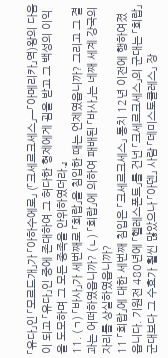「유다」인 「모르드개」가 「아하수에로」 (「크세르크세스」—「아메리카」역)왕의 다음이 되고 「유다」인 중에 존대하여 그 허다한 형제에게 굄을 받고 그 백성의 이익을 도모하며 그 모든 종족을 안위하였더라.』
11. (ㄱ) 「바사」가 세번째로 「희랍」을 침입한 때는 언제였읍니까? 그리고 그 결과는 어떠하였읍니까? (ㄴ) 「희랍」에 의하여 패배된 「바사」는 네째 세계 강국의 자리를 상실하였읍니까?
11 「희랍」에 대한 세번째 침입은 「크세르크세스」 통치 12년 이전에 행하여졌읍니다. 기원전 480년에 「헬레스폰트」를 건넌 「크세르크세스」의 군대는 「희랍」 군대보다 그 수효가 훨씬 많았으나 「아덴」 사람 「데미스토클레스」 장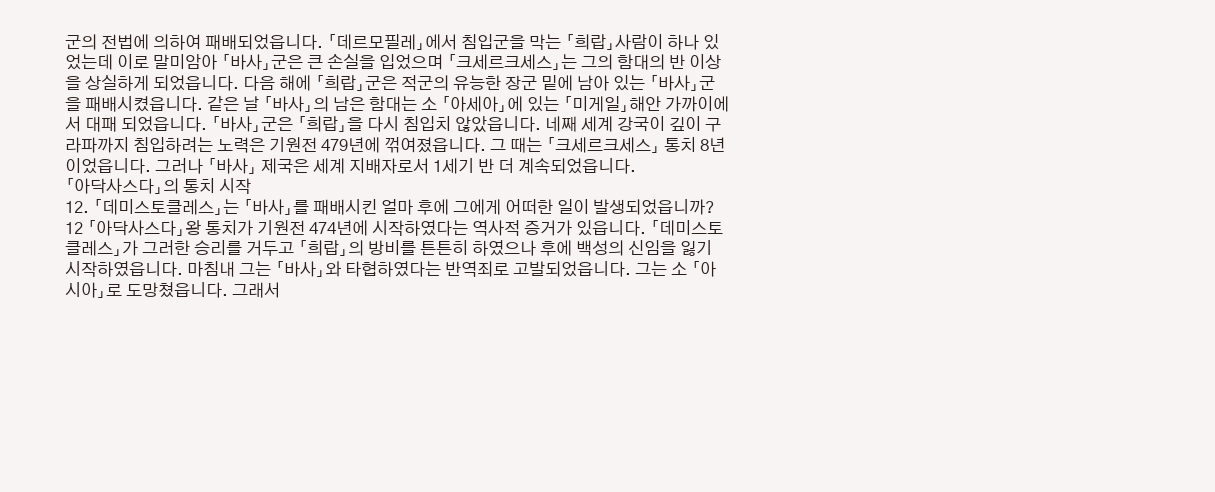군의 전법에 의하여 패배되었읍니다. 「데르모필레」에서 침입군을 막는 「희랍」사람이 하나 있었는데 이로 말미암아 「바사」군은 큰 손실을 입었으며 「크세르크세스」는 그의 함대의 반 이상을 상실하게 되었읍니다. 다음 해에 「희랍」군은 적군의 유능한 장군 밑에 남아 있는 「바사」군을 패배시켰읍니다. 같은 날 「바사」의 남은 함대는 소 「아세아」에 있는 「미게일」해안 가까이에서 대패 되었읍니다. 「바사」군은 「희랍」을 다시 침입치 않았읍니다. 네째 세계 강국이 깊이 구라파까지 침입하려는 노력은 기원전 479년에 꺾여졌읍니다. 그 때는 「크세르크세스」 통치 8년이었읍니다. 그러나 「바사」 제국은 세계 지배자로서 1세기 반 더 계속되었읍니다.
「아닥사스다」의 통치 시작
12. 「데미스토클레스」는 「바사」를 패배시킨 얼마 후에 그에게 어떠한 일이 발생되었읍니까?
12 「아닥사스다」왕 통치가 기원전 474년에 시작하였다는 역사적 증거가 있읍니다. 「데미스토클레스」가 그러한 승리를 거두고 「희랍」의 방비를 튼튼히 하였으나 후에 백성의 신임을 잃기 시작하였읍니다. 마침내 그는 「바사」와 타협하였다는 반역죄로 고발되었읍니다. 그는 소 「아시아」로 도망쳤읍니다. 그래서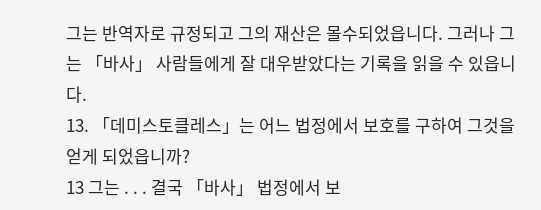그는 반역자로 규정되고 그의 재산은 몰수되었읍니다. 그러나 그는 「바사」 사람들에게 잘 대우받았다는 기록을 읽을 수 있읍니다.
13. 「데미스토클레스」는 어느 법정에서 보호를 구하여 그것을 얻게 되었읍니까?
13 그는 . . . 결국 「바사」 법정에서 보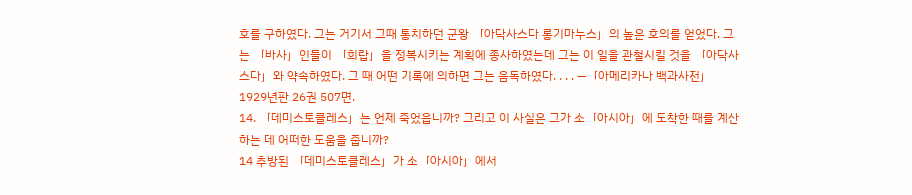호를 구하였다. 그는 거기서 그때 통치하던 군왕 「아닥사스다 롱기마누스」의 높은 호의를 얻었다. 그는 「바사」인들이 「희랍」을 정복시키는 계획에 종사하였는데 그는 이 일을 관철시킬 것을 「아닥사스다」와 약속하였다. 그 때 어떤 기록에 의하면 그는 음독하였다. . . . —「아메리카나 백과사전」 1929년판 26권 507면.
14. 「데미스토클레스」는 언제 죽었읍니까? 그리고 이 사실은 그가 소「아시아」에 도착한 때를 계산하는 데 어떠한 도움을 줍니까?
14 추방된 「데미스토클레스」가 소「아시아」에서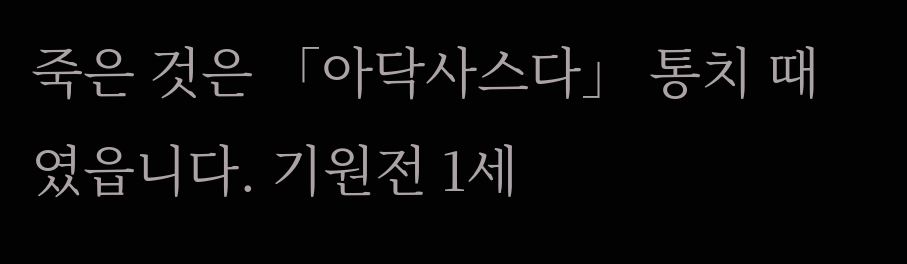죽은 것은 「아닥사스다」 통치 때였읍니다. 기원전 1세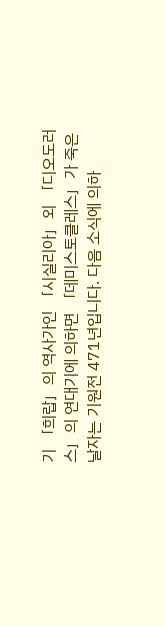기 「희랍」의 역사가인 「시실리아」외 「디오도러스」의 연대기에 의하면 「데미스토클레스」가 죽은 날자는 기원전 471년입니다. 다음 소식에 의하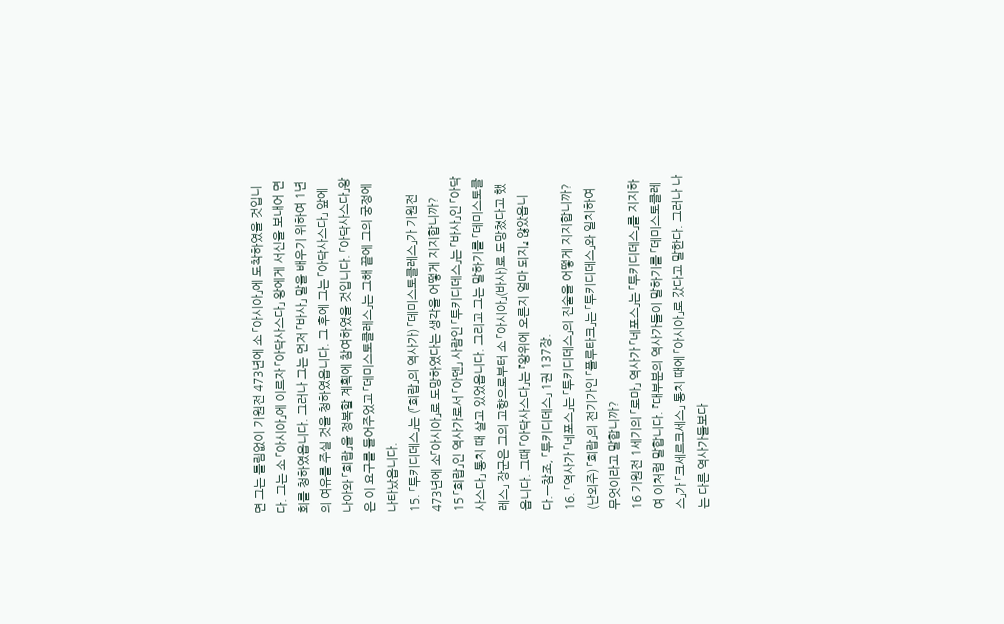면 그는 틀림없이 기원전 473년에 소 「아시아」에 도착하였을 것입니다. 그는 소 「아시아」에 이르자 「아닥사스다」 왕에게 서신을 보내어 면회를 청하였읍니다. 그러나 그는 먼저 「바사」 말을 배우기 위하여 1년의 여유를 주실 것을 청하였읍니다. 그 후에 그는 「아닥사스다」 앞에 나아와 「희랍」을 정복할 계획에 참여하였을 것입니다. 「아닥사스다」왕은 이 요구를 들어주었고 「데미스토클레스」는 그해 끝에 그의 궁정에 나타났읍니다.
15. 「투키디데스」는 (「희랍」의 역사가) 「데미스토클레스」가 기원전 473년에 소「아시아」로 도망하였다는 생각을 어떻게 지지합니까?
15 「희랍」인 역사가로서 「아덴」 사람인 「투키디데스」는 「바사」인 「아닥사스다」 통치 때 살고 있었읍니다. 그리고 그는 말하기를 「데미스토클레스」 장군은 그의 고향으로부터 소 「아시아」(바사)로 도망쳤다고 했읍니다. 그때 「아닥사스다」는 『왕위에 오른지 얼마 되지』 않았읍니다.—참조, 「투키디데스」 1권 137장.
16. 「역사가 「네포스」는 「투키디데스」의 진술을 어떻게 지지합니까? (난외주) 「희랍」의 전기가인 「플루타크」는 「투키디데스」와 일치하여 무엇이라고 말합니까?
16 기원전 1세기의 「로마」 역사가 「네포스」는 「투키디데스」를 지지하여 이처럼 말합니다. 『대부분의 역사가들이 말하기를 「데미스토클레스」가 「크세르크세스」 통치 때에 「아시아」로 갔다고 말한다. 그러나 나는 다른 역사가들보다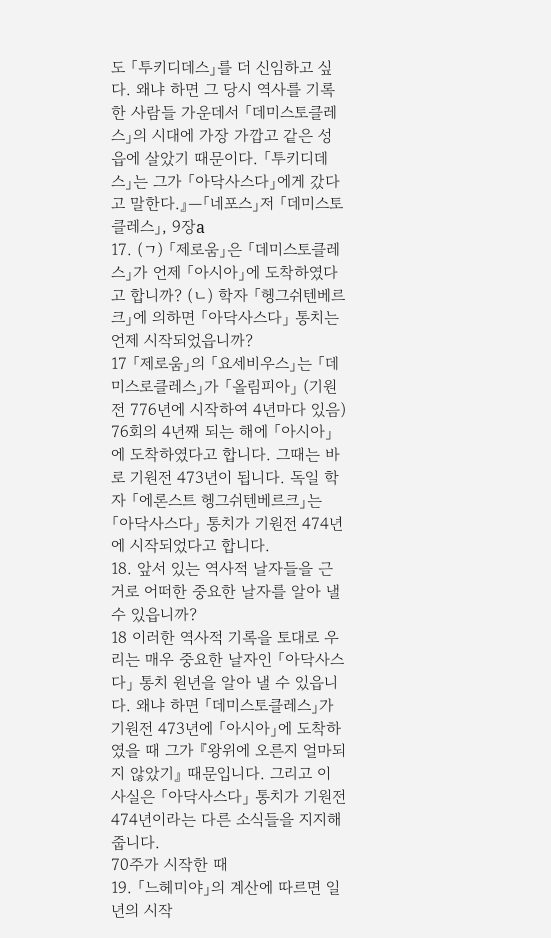도 「투키디데스」를 더 신임하고 싶다. 왜냐 하면 그 당시 역사를 기록한 사람들 가운데서 「데미스토클레스」의 시대에 가장 가깝고 같은 성읍에 살았기 때문이다. 「투키디데스」는 그가 「아닥사스다」에게 갔다고 말한다.』—「네포스」저 「데미스토클레스」, 9장a
17. (ㄱ) 「제로움」은 「데미스토클레스」가 언제 「아시아」에 도착하였다고 합니까? (ㄴ) 학자 「헹그쉬텐베르크」에 의하면 「아닥사스다」 통치는 언제 시작되었읍니까?
17 「제로움」의 「요세비우스」는 「데미스로클레스」가 「올림피아」 (기원전 776년에 시작하여 4년마다 있음) 76회의 4년째 되는 해에 「아시아」에 도착하였다고 합니다. 그때는 바로 기원전 473년이 됩니다. 독일 학자 「에론스트 헹그쉬텐베르크」는 「아닥사스다」 통치가 기원전 474년에 시작되었다고 합니다.
18. 앞서 있는 역사적 날자들을 근거로 어떠한 중요한 날자를 알아 낼 수 있읍니까?
18 이러한 역사적 기록을 토대로 우리는 매우 중요한 날자인 「아닥사스다」 통치 원년을 알아 낼 수 있읍니다. 왜냐 하면 「데미스토클레스」가 기원전 473년에 「아시아」에 도착하였을 때 그가 『왕위에 오른지 얼마되지 않았기』 때문입니다. 그리고 이 사실은 「아닥사스다」 통치가 기원전 474년이라는 다른 소식들을 지지해 줍니다.
70주가 시작한 때
19. 「느헤미야」의 계산에 따르면 일년의 시작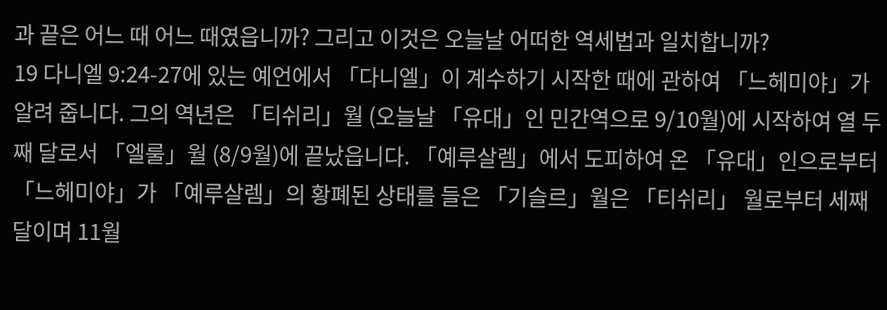과 끝은 어느 때 어느 때였읍니까? 그리고 이것은 오늘날 어떠한 역세법과 일치합니까?
19 다니엘 9:24-27에 있는 예언에서 「다니엘」이 계수하기 시작한 때에 관하여 「느헤미야」가 알려 줍니다. 그의 역년은 「티쉬리」월 (오늘날 「유대」인 민간역으로 9/10월)에 시작하여 열 두째 달로서 「엘룰」월 (8/9월)에 끝났읍니다. 「예루살렘」에서 도피하여 온 「유대」인으로부터 「느헤미야」가 「예루살렘」의 황폐된 상태를 들은 「기슬르」월은 「티쉬리」 월로부터 세째 달이며 11월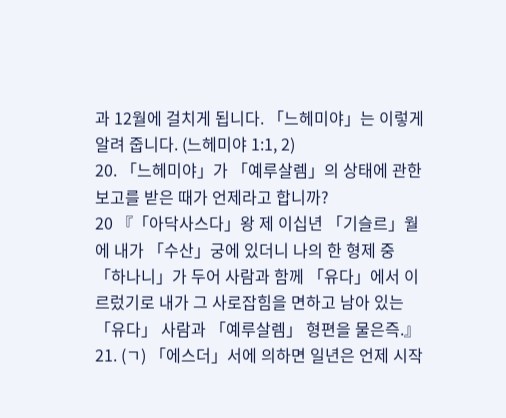과 12월에 걸치게 됩니다. 「느헤미야」는 이렇게 알려 줍니다. (느헤미야 1:1, 2)
20. 「느헤미야」가 「예루살렘」의 상태에 관한 보고를 받은 때가 언제라고 합니까?
20 『「아닥사스다」왕 제 이십년 「기슬르」월에 내가 「수산」궁에 있더니 나의 한 형제 중 「하나니」가 두어 사람과 함께 「유다」에서 이르렀기로 내가 그 사로잡힘을 면하고 남아 있는 「유다」 사람과 「예루살렘」 형편을 물은즉.』
21. (ㄱ) 「에스더」서에 의하면 일년은 언제 시작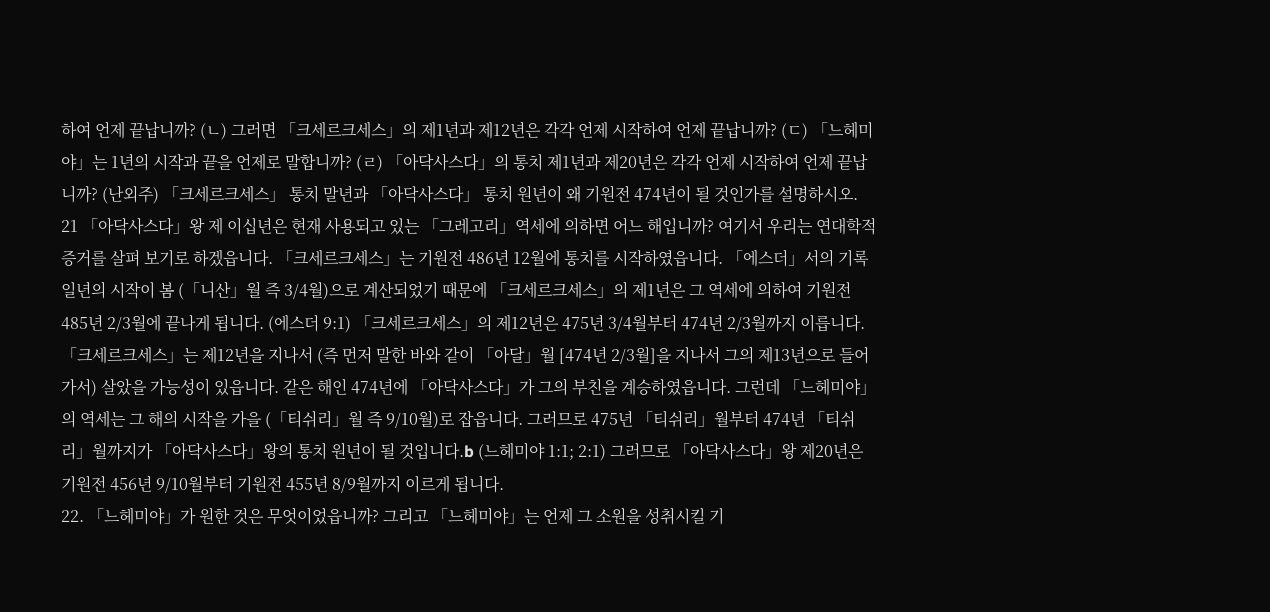하여 언제 끝납니까? (ㄴ) 그러면 「크세르크세스」의 제1년과 제12년은 각각 언제 시작하여 언제 끝납니까? (ㄷ) 「느헤미야」는 1년의 시작과 끝을 언제로 말합니까? (ㄹ) 「아닥사스다」의 통치 제1년과 제20년은 각각 언제 시작하여 언제 끝납니까? (난외주) 「크세르크세스」 통치 말년과 「아닥사스다」 통치 원년이 왜 기원전 474년이 될 것인가를 설명하시오.
21 「아닥사스다」왕 제 이십년은 현재 사용되고 있는 「그레고리」역세에 의하면 어느 해입니까? 여기서 우리는 연대학적 증거를 살펴 보기로 하겠읍니다. 「크세르크세스」는 기원전 486년 12월에 통치를 시작하였읍니다. 「에스더」서의 기록 일년의 시작이 봄 (「니산」월 즉 3/4월)으로 계산되었기 때문에 「크세르크세스」의 제1년은 그 역세에 의하여 기원전 485년 2/3월에 끝나게 됩니다. (에스더 9:1) 「크세르크세스」의 제12년은 475년 3/4월부터 474년 2/3월까지 이릅니다. 「크세르크세스」는 제12년을 지나서 (즉 먼저 말한 바와 같이 「아달」월 [474년 2/3월]을 지나서 그의 제13년으로 들어가서) 살았을 가능성이 있읍니다. 같은 해인 474년에 「아닥사스다」가 그의 부친을 계승하였읍니다. 그런데 「느헤미야」의 역세는 그 해의 시작을 가을 (「티쉬리」월 즉 9/10월)로 잡읍니다. 그러므로 475년 「티쉬리」월부터 474년 「티쉬리」월까지가 「아닥사스다」왕의 통치 원년이 될 것입니다.b (느헤미야 1:1; 2:1) 그러므로 「아닥사스다」왕 제20년은 기원전 456년 9/10월부터 기원전 455년 8/9월까지 이르게 됩니다.
22. 「느헤미야」가 원한 것은 무엇이었읍니까? 그리고 「느헤미야」는 언제 그 소원을 성취시킬 기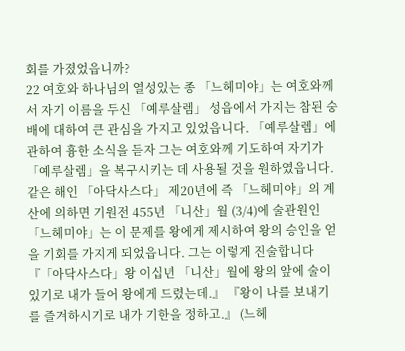회를 가졌었읍니까?
22 여호와 하나님의 열성있는 종 「느헤미야」는 여호와께서 자기 이름을 두신 「예루살렘」 성읍에서 가지는 참된 숭배에 대하여 큰 관심을 가지고 있었읍니다. 「예루살렘」에 관하여 흉한 소식을 듣자 그는 여호와께 기도하여 자기가 「예루살렘」을 복구시키는 데 사용될 것을 원하였읍니다. 같은 해인 「아닥사스다」 제20년에 즉 「느헤미야」의 계산에 의하면 기원전 455년 「니산」월 (3/4)에 술관원인 「느헤미야」는 이 문제를 왕에게 제시하여 왕의 승인을 얻을 기회를 가지게 되었읍니다. 그는 이렇게 진술합니다 『「아닥사스다」왕 이십년 「니산」월에 왕의 앞에 술이 있기로 내가 들어 왕에게 드렸는데.』 『왕이 나를 보내기를 즐겨하시기로 내가 기한을 정하고.』 (느헤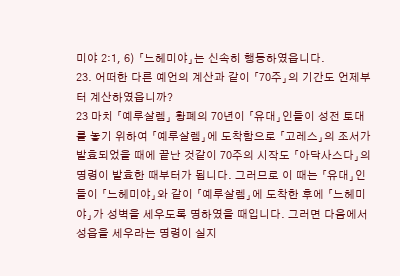미야 2:1, 6) 「느헤미야」는 신속히 행동하였읍니다.
23. 어떠한 다른 예언의 계산과 같이 「70주」의 기간도 언제부터 계산하였읍니까?
23 마치 「예루살렘」 황폐의 70년이 「유대」인들이 성전 토대를 놓기 위하여 「예루살렘」에 도착함으로 「고레스」의 조서가 발효되었을 때에 끝난 것같이 70주의 시작도 「아닥사스다」의 명령이 발효한 때부터가 됩니다. 그러므로 이 때는 「유대」인들이 「느헤미야」와 같이 「예루살렘」에 도착한 후에 「느헤미야」가 성벽을 세우도록 명하였을 때입니다. 그러면 다음에서 성읍을 세우라는 명령이 실지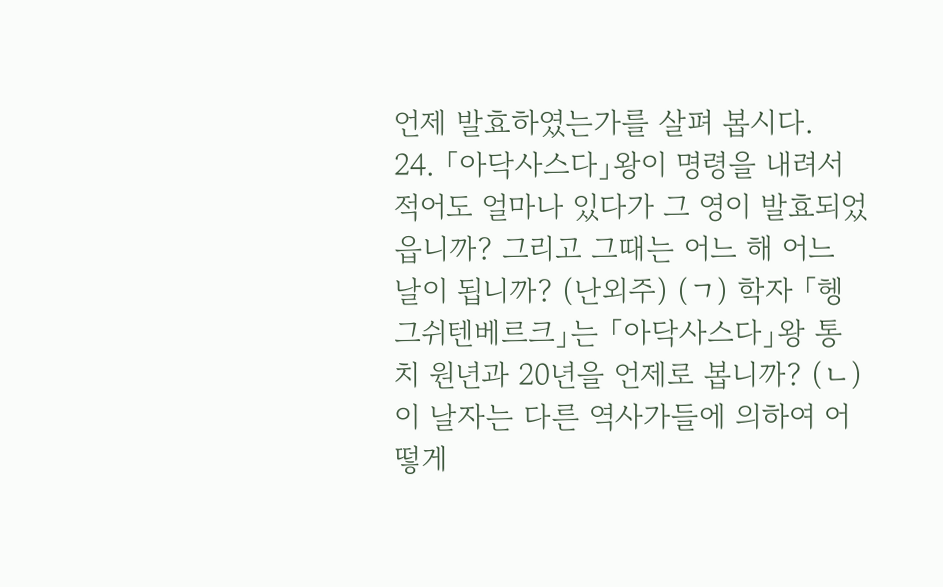언제 발효하였는가를 살펴 봅시다.
24. 「아닥사스다」왕이 명령을 내려서 적어도 얼마나 있다가 그 영이 발효되었읍니까? 그리고 그때는 어느 해 어느 날이 됩니까? (난외주) (ㄱ) 학자 「헹그쉬텐베르크」는 「아닥사스다」왕 통치 원년과 20년을 언제로 봅니까? (ㄴ) 이 날자는 다른 역사가들에 의하여 어떻게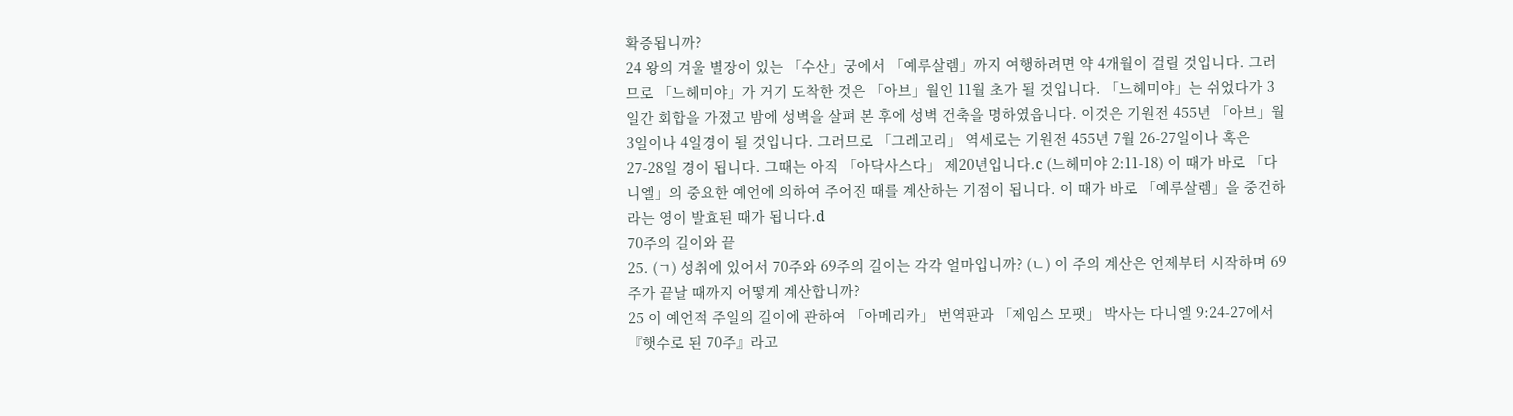확증됩니까?
24 왕의 겨울 별장이 있는 「수산」궁에서 「예루살렘」까지 여행하려면 약 4개월이 걸릴 것입니다. 그러므로 「느헤미야」가 거기 도착한 것은 「아브」월인 11월 초가 될 것입니다. 「느헤미야」는 쉬었다가 3일간 회합을 가졌고 밤에 성벽을 살펴 본 후에 성벽 건축을 명하였읍니다. 이것은 기원전 455년 「아브」월 3일이나 4일경이 될 것입니다. 그러므로 「그레고리」 역세로는 기원전 455년 7월 26-27일이나 혹은 27-28일 경이 됩니다. 그때는 아직 「아닥사스다」 제20년입니다.c (느헤미야 2:11-18) 이 때가 바로 「다니엘」의 중요한 예언에 의하여 주어진 때를 계산하는 기점이 됩니다. 이 때가 바로 「예루살렘」을 중건하라는 영이 발효된 때가 됩니다.d
70주의 길이와 끝
25. (ㄱ) 성취에 있어서 70주와 69주의 길이는 각각 얼마입니까? (ㄴ) 이 주의 계산은 언제부터 시작하며 69주가 끝날 때까지 어떻게 계산합니까?
25 이 예언적 주일의 길이에 관하여 「아메리카」 번역판과 「제임스 모팻」 박사는 다니엘 9:24-27에서 『햇수로 된 70주』라고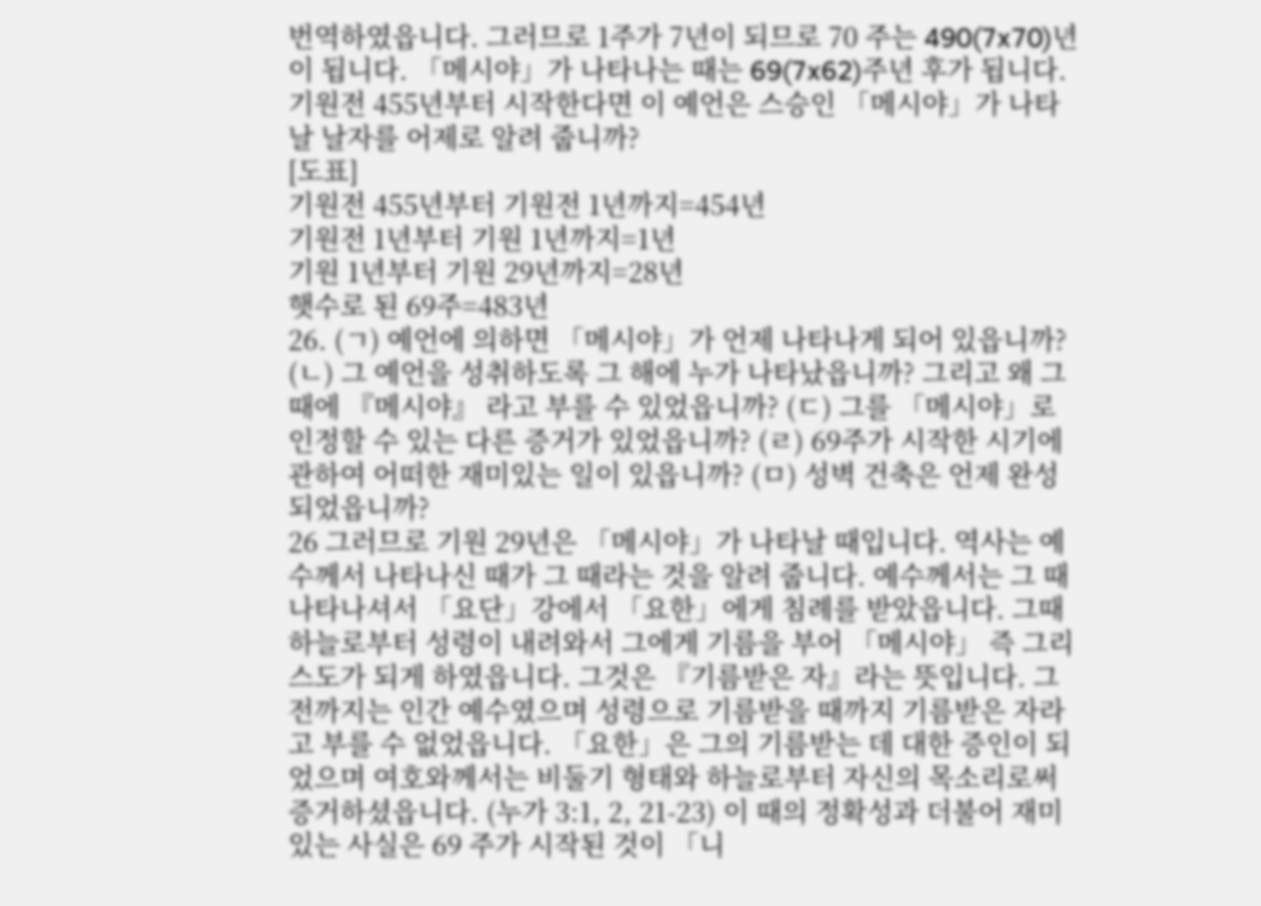번역하였읍니다. 그러므로 1주가 7년이 되므로 70 주는 490(7x70)년이 됩니다. 「메시야」가 나타나는 때는 69(7x62)주년 후가 됩니다. 기원전 455년부터 시작한다면 이 예언은 스승인 「메시야」가 나타날 날자를 어제로 알려 줍니까?
[도표]
기원전 455년부터 기원전 1년까지=454년
기원전 1년부터 기원 1년까지=1년
기원 1년부터 기원 29년까지=28년
햇수로 된 69주=483년
26. (ㄱ) 예언에 의하면 「메시야」가 언제 나타나게 되어 있읍니까? (ㄴ) 그 예언을 성취하도록 그 해에 누가 나타났읍니까? 그리고 왜 그때에 『메시야』 라고 부를 수 있었읍니까? (ㄷ) 그를 「메시야」로 인정할 수 있는 다른 증거가 있었읍니까? (ㄹ) 69주가 시작한 시기에 관하여 어떠한 재미있는 일이 있읍니까? (ㅁ) 성벽 건축은 언제 완성되었읍니까?
26 그러므로 기원 29년은 「메시야」가 나타날 때입니다. 역사는 예수께서 나타나신 때가 그 때라는 것을 알려 줍니다. 예수께서는 그 때 나타나셔서 「요단」강에서 「요한」에게 침례를 받았읍니다. 그때 하늘로부터 성령이 내려와서 그에게 기름을 부어 「메시야」 즉 그리스도가 되게 하였읍니다. 그것은 『기름받은 자』라는 뜻입니다. 그 전까지는 인간 예수였으며 성령으로 기름받을 때까지 기름받은 자라고 부를 수 없었읍니다. 「요한」은 그의 기름받는 데 대한 증인이 되었으며 여호와께서는 비둘기 형태와 하늘로부터 자신의 목소리로써 증거하셨읍니다. (누가 3:1, 2, 21-23) 이 때의 정확성과 더불어 재미있는 사실은 69 주가 시작된 것이 「니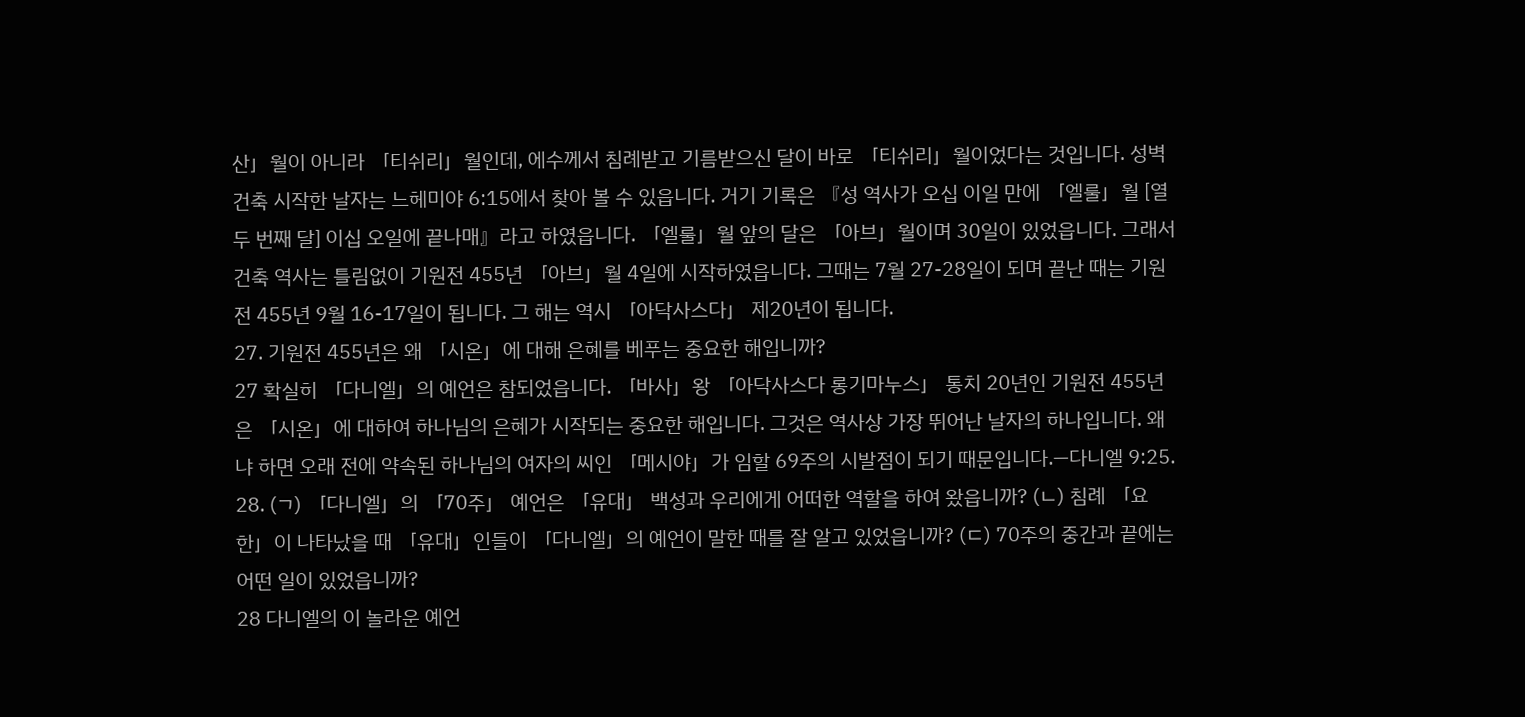산」월이 아니라 「티쉬리」월인데, 에수께서 침례받고 기름받으신 달이 바로 「티쉬리」월이었다는 것입니다. 성벽 건축 시작한 날자는 느헤미야 6:15에서 찾아 볼 수 있읍니다. 거기 기록은 『성 역사가 오십 이일 만에 「엘룰」월 [열두 번째 달] 이십 오일에 끝나매』라고 하였읍니다. 「엘룰」월 앞의 달은 「아브」월이며 30일이 있었읍니다. 그래서 건축 역사는 틀림없이 기원전 455년 「아브」월 4일에 시작하였읍니다. 그때는 7월 27-28일이 되며 끝난 때는 기원전 455년 9월 16-17일이 됩니다. 그 해는 역시 「아닥사스다」 제20년이 됩니다.
27. 기원전 455년은 왜 「시온」에 대해 은혜를 베푸는 중요한 해입니까?
27 확실히 「다니엘」의 예언은 참되었읍니다. 「바사」왕 「아닥사스다 롱기마누스」 통치 20년인 기원전 455년은 「시온」에 대하여 하나님의 은혜가 시작되는 중요한 해입니다. 그것은 역사상 가장 뛰어난 날자의 하나입니다. 왜냐 하면 오래 전에 약속된 하나님의 여자의 씨인 「메시야」가 임할 69주의 시발점이 되기 때문입니다.—다니엘 9:25.
28. (ㄱ) 「다니엘」의 「70주」 예언은 「유대」 백성과 우리에게 어떠한 역할을 하여 왔읍니까? (ㄴ) 침례 「요한」이 나타났을 때 「유대」인들이 「다니엘」의 예언이 말한 때를 잘 알고 있었읍니까? (ㄷ) 70주의 중간과 끝에는 어떤 일이 있었읍니까?
28 다니엘의 이 놀라운 예언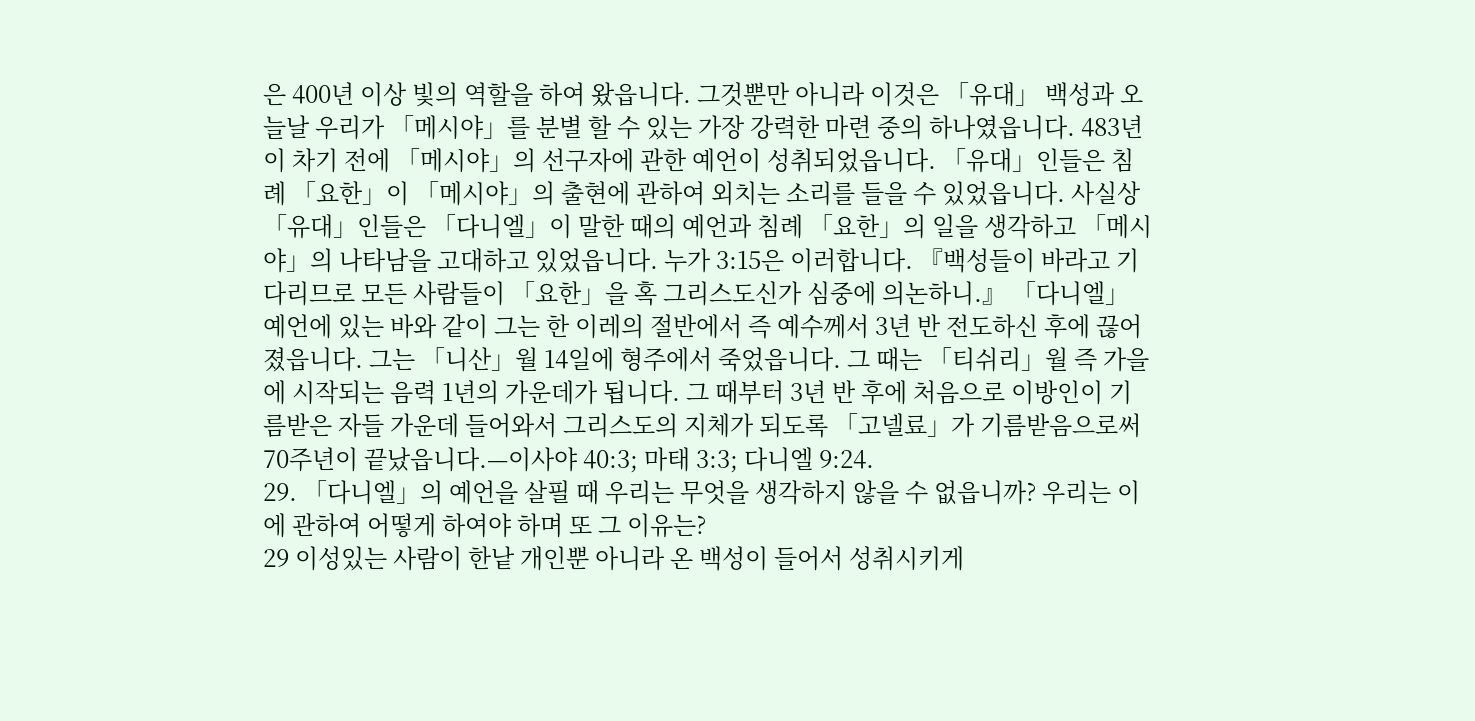은 400년 이상 빛의 역할을 하여 왔읍니다. 그것뿐만 아니라 이것은 「유대」 백성과 오늘날 우리가 「메시야」를 분별 할 수 있는 가장 강력한 마련 중의 하나였읍니다. 483년이 차기 전에 「메시야」의 선구자에 관한 예언이 성취되었읍니다. 「유대」인들은 침례 「요한」이 「메시야」의 출현에 관하여 외치는 소리를 들을 수 있었읍니다. 사실상 「유대」인들은 「다니엘」이 말한 때의 예언과 침례 「요한」의 일을 생각하고 「메시야」의 나타남을 고대하고 있었읍니다. 누가 3:15은 이러합니다. 『백성들이 바라고 기다리므로 모든 사람들이 「요한」을 혹 그리스도신가 심중에 의논하니.』 「다니엘」 예언에 있는 바와 같이 그는 한 이레의 절반에서 즉 예수께서 3년 반 전도하신 후에 끊어졌읍니다. 그는 「니산」월 14일에 형주에서 죽었읍니다. 그 때는 「티쉬리」월 즉 가을에 시작되는 음력 1년의 가운데가 됩니다. 그 때부터 3년 반 후에 처음으로 이방인이 기름받은 자들 가운데 들어와서 그리스도의 지체가 되도록 「고넬료」가 기름받음으로써 70주년이 끝났읍니다.—이사야 40:3; 마태 3:3; 다니엘 9:24.
29. 「다니엘」의 예언을 살필 때 우리는 무엇을 생각하지 않을 수 없읍니까? 우리는 이에 관하여 어떻게 하여야 하며 또 그 이유는?
29 이성있는 사람이 한낱 개인뿐 아니라 온 백성이 들어서 성취시키게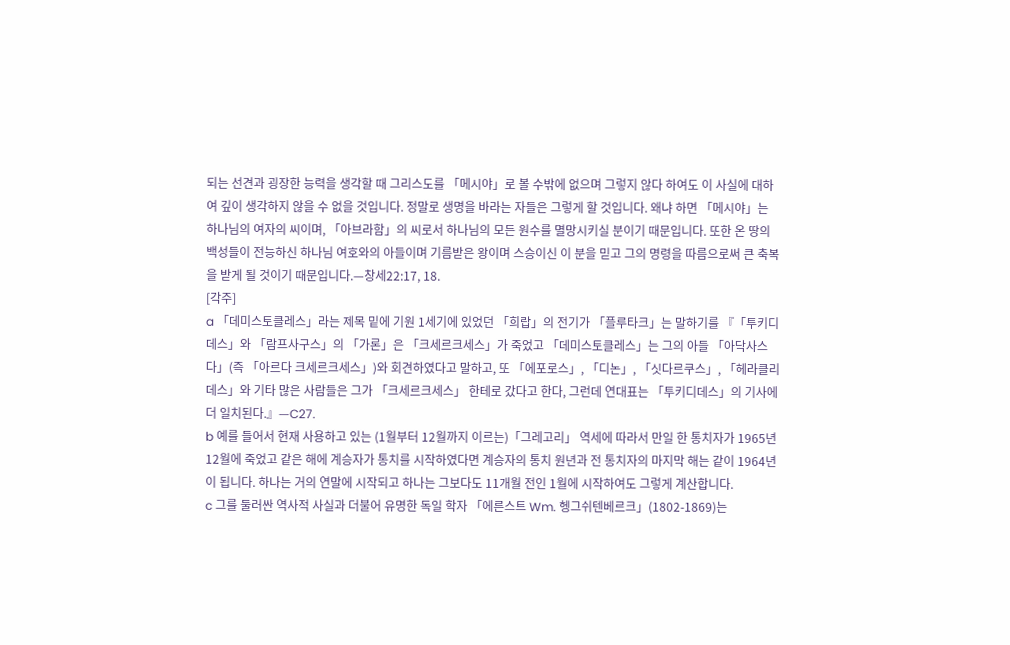되는 선견과 굉장한 능력을 생각할 때 그리스도를 「메시야」로 볼 수밖에 없으며 그렇지 않다 하여도 이 사실에 대하여 깊이 생각하지 않을 수 없을 것입니다. 정말로 생명을 바라는 자들은 그렇게 할 것입니다. 왜냐 하면 「메시야」는 하나님의 여자의 씨이며, 「아브라함」의 씨로서 하나님의 모든 원수를 멸망시키실 분이기 때문입니다. 또한 온 땅의 백성들이 전능하신 하나님 여호와의 아들이며 기름받은 왕이며 스승이신 이 분을 믿고 그의 명령을 따름으로써 큰 축복을 받게 될 것이기 때문입니다.—창세22:17, 18.
[각주]
a 「데미스토클레스」라는 제목 밑에 기원 1세기에 있었던 「희랍」의 전기가 「플루타크」는 말하기를 『「투키디데스」와 「람프사구스」의 「가론」은 「크세르크세스」가 죽었고 「데미스토클레스」는 그의 아들 「아닥사스다」(즉 「아르다 크세르크세스」)와 회견하였다고 말하고, 또 「에포로스」, 「디논」, 「싯다르쿠스」, 「헤라클리데스」와 기타 많은 사람들은 그가 「크세르크세스」 한테로 갔다고 한다, 그런데 연대표는 「투키디데스」의 기사에 더 일치된다.』—C27.
b 예를 들어서 현재 사용하고 있는 (1월부터 12월까지 이르는)「그레고리」 역세에 따라서 만일 한 통치자가 1965년 12월에 죽었고 같은 해에 계승자가 통치를 시작하였다면 계승자의 통치 원년과 전 통치자의 마지막 해는 같이 1964년이 됩니다. 하나는 거의 연말에 시작되고 하나는 그보다도 11개월 전인 1월에 시작하여도 그렇게 계산합니다.
c 그를 둘러싼 역사적 사실과 더불어 유명한 독일 학자 「에른스트 Wm. 헹그쉬텐베르크」(1802-1869)는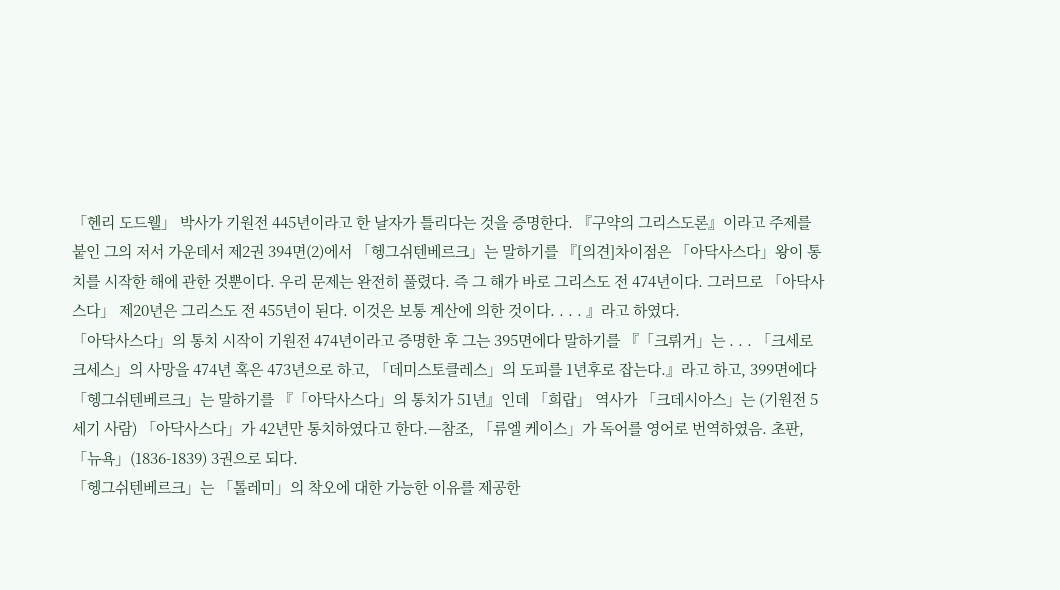「헨리 도드웰」 박사가 기원전 445년이라고 한 날자가 틀리다는 것을 증명한다. 『구약의 그리스도론』이라고 주제를 붙인 그의 저서 가운데서 제2권 394면(2)에서 「헹그쉬텐베르크」는 말하기를 『[의견]차이점은 「아닥사스다」왕이 통치를 시작한 해에 관한 것뿐이다. 우리 문제는 완전히 풀렸다. 즉 그 해가 바로 그리스도 전 474년이다. 그러므로 「아닥사스다」 제20년은 그리스도 전 455년이 된다. 이것은 보통 계산에 의한 것이다. . . . 』라고 하였다.
「아닥사스다」의 통치 시작이 기원전 474년이라고 증명한 후 그는 395면에다 말하기를 『「크뤼거」는 . . . 「크세로크세스」의 사망을 474년 혹은 473년으로 하고, 「데미스토클레스」의 도피를 1년후로 잡는다.』라고 하고, 399면에다 「헹그쉬텐베르크」는 말하기를 『「아닥사스다」의 통치가 51년』인데 「희랍」 역사가 「크데시아스」는 (기원전 5세기 사람) 「아닥사스다」가 42년만 통치하였다고 한다.—참조, 「류엘 케이스」가 독어를 영어로 번역하였음. 초판, 「뉴욕」(1836-1839) 3권으로 되다.
「헹그쉬텐베르크」는 「톨레미」의 착오에 대한 가능한 이유를 제공한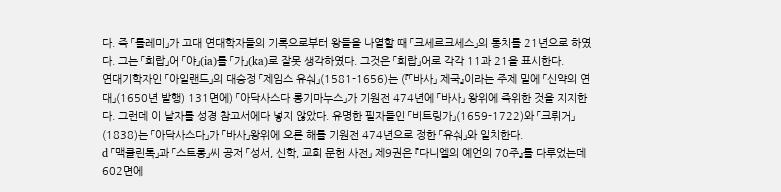다. 즉 「톨레미」가 고대 연대학자들의 기록으로부터 왕들을 나열할 때 「크세르크세스」의 통치를 21년으로 하였다. 그는 「희랍」어 「야」(ia)를 「가」(ka)로 잘못 생각하였다. 그것은 「희랍」어로 각각 11과 21을 표시한다.
연대기학자인 「아일랜드」의 대승정 「제임스 유숴」(1581-1656)는 (『「바사」 제국』이라는 주제 밑에 「신약의 연대」(1650년 발행) 131면에) 「아닥사스다 롱기마누스」가 기원전 474년에 「바사」 왕위에 즉위한 것을 지지한다. 그런데 이 날자를 성경 참고서에다 넣지 않았다. 유명한 필자들인 「비트링가」(1659-1722)와 「크뤼거」(1838)는 「아닥사스다」가 「바사」왕위에 오른 해를 기원전 474년으로 정한 「유숴」와 일치한다.
d 「맥클린톡」과 「스트롱」씨 공저 「성서, 신학, 교회 문헌 사전」 제9권은 『다니엘의 예언의 70주』를 다루었는데 602면에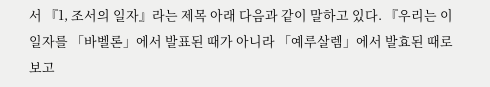서 『1, 조서의 일자』라는 제목 아래 다음과 같이 말하고 있다. 『우리는 이 일자를 「바벨론」에서 발표된 때가 아니라 「예루살렘」에서 발효된 때로 보고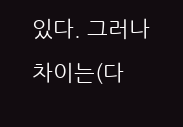있다. 그러나 차이는(다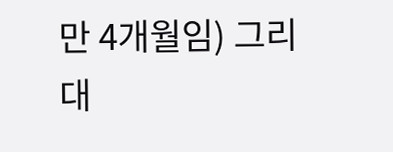만 4개월임) 그리 대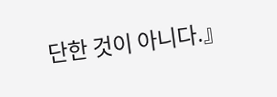단한 것이 아니다.』